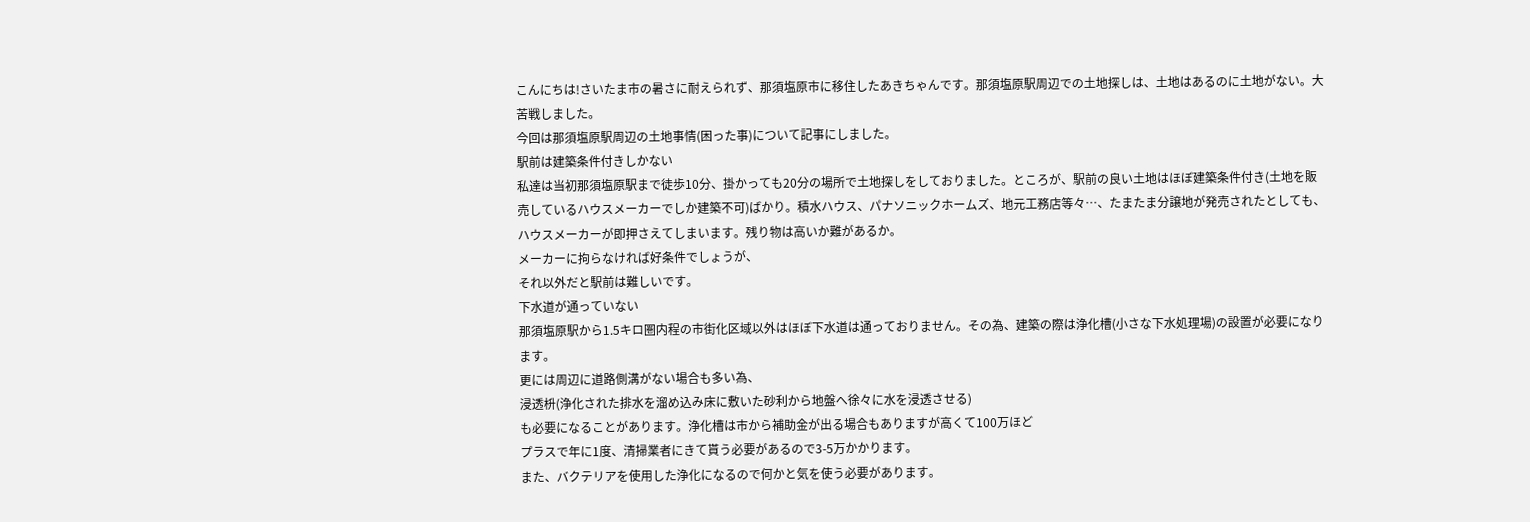こんにちは!さいたま市の暑さに耐えられず、那須塩原市に移住したあきちゃんです。那須塩原駅周辺での土地探しは、土地はあるのに土地がない。大苦戦しました。
今回は那須塩原駅周辺の土地事情(困った事)について記事にしました。
駅前は建築条件付きしかない
私達は当初那須塩原駅まで徒歩10分、掛かっても20分の場所で土地探しをしておりました。ところが、駅前の良い土地はほぼ建築条件付き(土地を販売しているハウスメーカーでしか建築不可)ばかり。積水ハウス、パナソニックホームズ、地元工務店等々…、たまたま分譲地が発売されたとしても、ハウスメーカーが即押さえてしまいます。残り物は高いか難があるか。
メーカーに拘らなければ好条件でしょうが、
それ以外だと駅前は難しいです。
下水道が通っていない
那須塩原駅から1.5キロ圏内程の市街化区域以外はほぼ下水道は通っておりません。その為、建築の際は浄化槽(小さな下水処理場)の設置が必要になります。
更には周辺に道路側溝がない場合も多い為、
浸透枡(浄化された排水を溜め込み床に敷いた砂利から地盤へ徐々に水を浸透させる)
も必要になることがあります。浄化槽は市から補助金が出る場合もありますが高くて100万ほど
プラスで年に1度、清掃業者にきて貰う必要があるので3-5万かかります。
また、バクテリアを使用した浄化になるので何かと気を使う必要があります。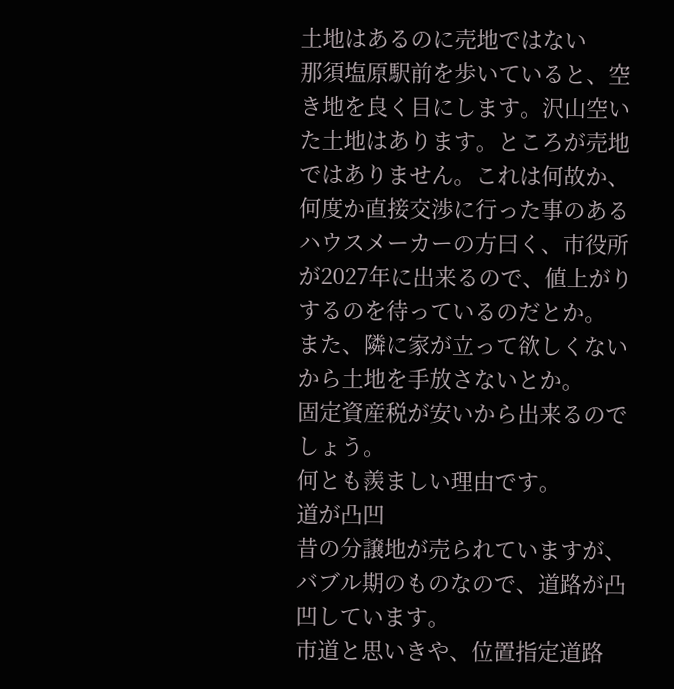土地はあるのに売地ではない
那須塩原駅前を歩いていると、空き地を良く目にします。沢山空いた土地はあります。ところが売地ではありません。これは何故か、何度か直接交渉に行った事のあるハウスメーカーの方曰く、市役所が2027年に出来るので、値上がりするのを待っているのだとか。
また、隣に家が立って欲しくないから土地を手放さないとか。
固定資産税が安いから出来るのでしょう。
何とも羨ましい理由です。
道が凸凹
昔の分譲地が売られていますが、バブル期のものなので、道路が凸凹しています。
市道と思いきや、位置指定道路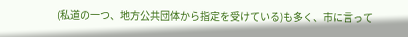(私道の一つ、地方公共団体から指定を受けている)も多く、市に言って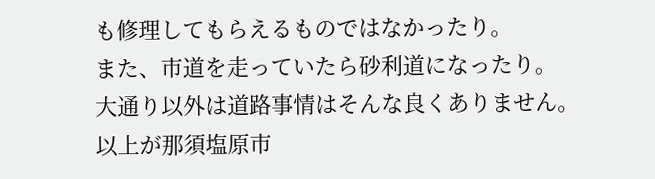も修理してもらえるものではなかったり。
また、市道を走っていたら砂利道になったり。
大通り以外は道路事情はそんな良くありません。
以上が那須塩原市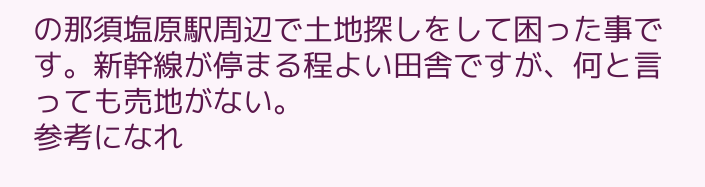の那須塩原駅周辺で土地探しをして困った事です。新幹線が停まる程よい田舎ですが、何と言っても売地がない。
参考になれ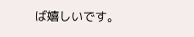ば嬉しいです。